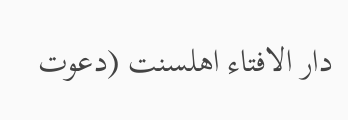دار الافتاء اھلسنت (دعوت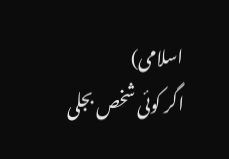اسلامی)
اگر کوئی شخص بجلی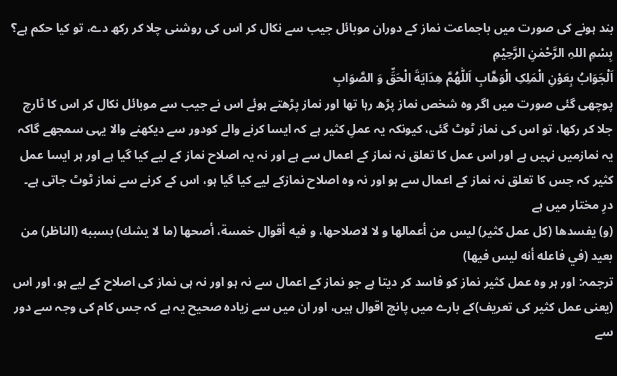بند ہونے کی صورت میں باجماعت نماز کے دوران موبائل جیب سے نکال کر اس کی روشنی چلا کر رکھ دے، تو کیا حکم ہے؟
بِسْمِ اللہِ الرَّحْمٰنِ الرَّحِيْمِ
اَلْجَوَابُ بِعَوْنِ الْمَلِکِ الْوَھَّابِ اَللّٰھُمَّ ھِدَايَةَ الْحَقِّ وَ الصَّوَابِ
پوچھی گئی صورت میں اگر وہ شخص نماز پڑھ رہا تھا اور نماز پڑھتے ہوئے اس نے جیب سے موبائل نکال کر اس کا ٹارچ جلا کر رکھا، تو اس کی نماز ٹوٹ گئی، کیونکہ یہ عملِ کثیر ہے کہ ایسا کرنے والے کودور سے دیکھنے والا یہی سمجھے گاکہ یہ نمازمیں نہیں ہے اور اس عمل کا تعلق نہ نماز کے اعمال سے ہے اور نہ یہ اصلاح نماز کے لیے کیا گیا ہے اور ہر ایسا عمل کثیر کہ جس کا تعلق نہ نماز کے اعمال سے ہو اور نہ وہ اصلاح نمازکے لیے کیا گیا ہو، اس کے کرنے سے نماز ٹوٹ جاتی ہے۔
درِ مختار میں ہے
(و) يفسدها (كل عمل كثير) ليس من أعمالها و لا لاصلاحها، و فيه أقوال خمسة، أصحها (ما لا يشك) بسببه (الناظر) من بعيد (في فاعله أنه ليس فيها)
ترجمہ: اور ہر وہ عمل کثیر نماز کو فاسد کر دیتا ہے جو نماز کے اعمال سے نہ ہو اور نہ ہی نماز کی اصلاح کے لیے ہو، اور اس (یعنی عمل کثیر کی تعریف)کے بارے میں پانچ اقوال ہیں، اور ان میں سے زیادہ صحیح یہ ہے کہ جس کام کی وجہ سے دور سے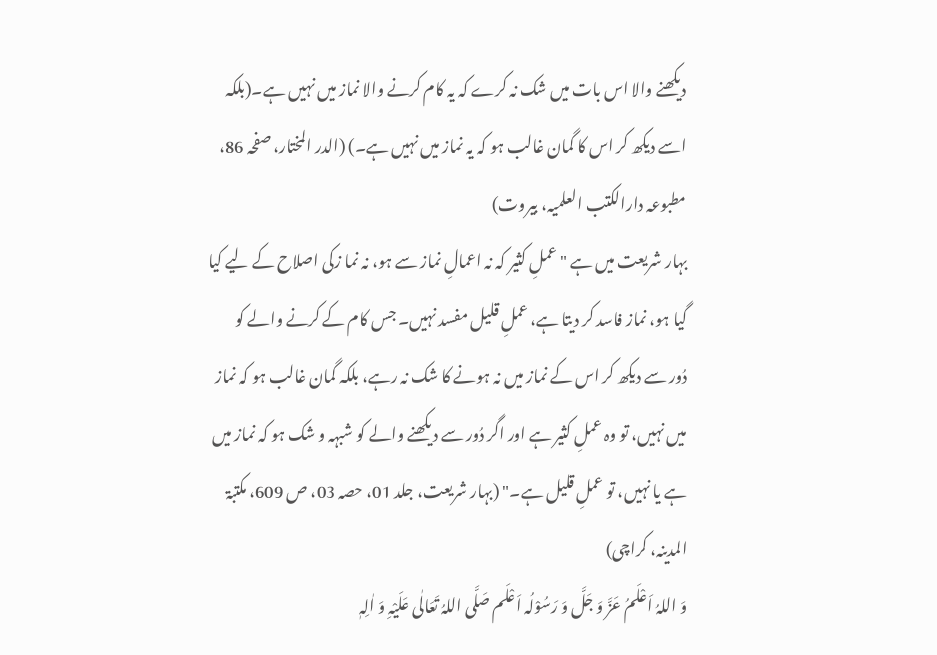دیکھنے والا اس بات میں شک نہ کرے کہ یہ کام کرنے والا نماز میں نہیں ہے۔(بلکہ اسے دیکھ کر اس کا گمان غالب ہو کہ یہ نماز میں نہیں ہے۔) (الدر المختار، صفحہ 86، مطبوعہ دارالکتب العلمیہ، بیروت)
بہار شریعت میں ہے "عملِ کثیر کہ نہ اعمالِ نماز سے ہو، نہ نما زکی اصلاح کے ليے کیا گیا ہو، نماز فاسد کر دیتا ہے، عملِ قلیل مفسد نہیں۔ جس کام کے کرنے والے کو دُور سے دیکھ کر اس کے نماز میں نہ ہونے کا شک نہ رہے، بلکہ گمان غالب ہو کہ نماز میں نہیں، تو وہ عملِ کثیر ہے اور اگر دُور سے دیکھنے والے کو شبہہ و شک ہو کہ نماز میں ہے یا نہیں، تو عملِ قلیل ہے۔" (بہار شریعت، جلد 01، حصہ 03، ص 609، مکتبۃ المدینہ، کراچی)
وَ اللہُ اَعْلَمُ عَزَّ وَ جَلَّ وَ رَسُوْلُہ اَعْلَم صَلَّی اللہُ تَعَالٰی عَلَیْہِ وَ اٰلِہٖ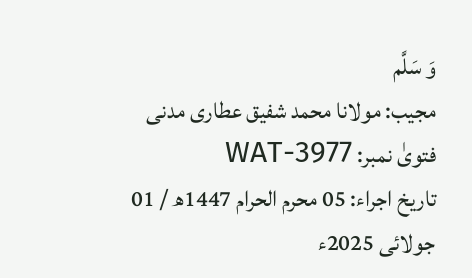وَ سَلَّم
مجیب: مولانا محمد شفیق عطاری مدنی
فتویٰ نمبر: WAT-3977
تاریخ اجراء: 05 محرم الحرام 1447ھ / 01 جولائی 2025ء